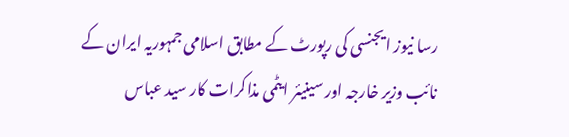رسا نیوز ایجنسی کی رپورٹ کے مطابق اسلامی جمہوریہ ایران کے نائب وزیر خارجہ اور سینیئر ایٹمی مذاکرات کار سید عباس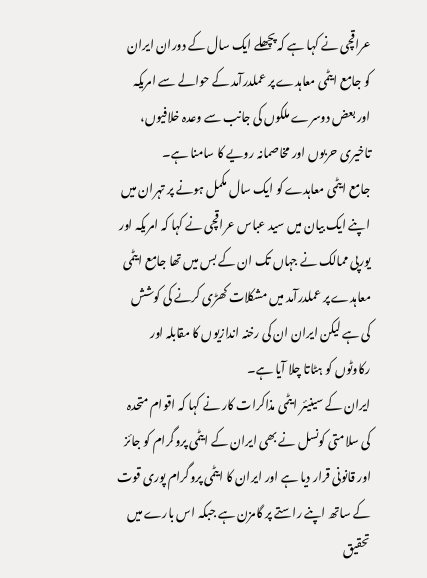عراقچی نے کہا ہے کہ پچھلے ایک سال کے دوران ایران کو جامع ایٹمی معاہدے پر عملدرآمد کے حوالے سے امریکہ اور بعض دوسرے ملکوں کی جانب سے وعدہ خلافیوں، تاخیری حربوں اور مخاصمانہ رویے کا سامنا ہے۔
جامع ایٹمی معاہدے کو ایک سال مکمل ہونے پر تہران میں اپنے ایک بیان میں سید عباس عراقچی نے کہا کہ امریکہ اور یورپی ممالک نے جہاں تک ان کے بس میں تھا جامع ایٹمی معاہدے پر عملدرآمد میں مشکلات کھڑی کرنے کی کوشش کی ہے لیکن ایران ان کی رخنہ اندازیوں کا مقابلہ اور رکاوٹوں کو ہٹاتا چلا آیا ہے۔
ایران کے سینیئر ایٹمی مذاکرات کار نے کہا کہ اقوام متحدہ کی سلامتی کونسل نے بھی ایران کے ایٹمی پروگرام کو جائز اور قانونی قرار دیا ہے اور ایران کا ایٹمی پروگرام پوری قوت کے ساتھ اپنے راستے پر گامزن ہے جبکہ اس بارے میں تحقیق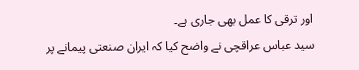اور ترقی کا عمل بھی جاری ہے۔
سید عباس عراقچی نے واضح کیا کہ ایران صنعتی پیمانے پر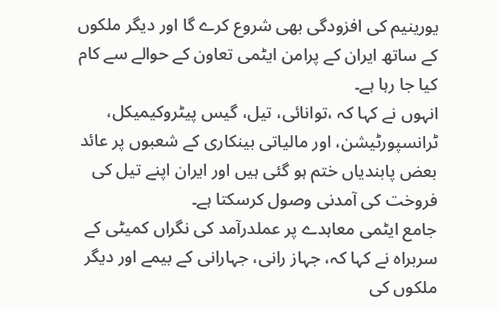یورینیم کی افزودگی بھی شروع کرے گا اور دیگر ملکوں کے ساتھ ایران کے پرامن ایٹمی تعاون کے حوالے سے کام کیا جا رہا ہے۔
انہوں نے کہا کہ ،توانائی، تیل، گیس پیٹروکیمیکل، ٹرانسپورٹیشن، اور مالیاتی بینکاری کے شعبوں پر عائد بعض پابندیاں ختم ہو گئی ہیں اور ایران اپنے تیل کی فروخت کی آمدنی وصول کرسکتا ہے۔
جامع ایٹمی معاہدے پر عملدرآمد کی نگراں کمیٹی کے سربراہ نے کہا کہ، جہاز رانی، جہارانی کے بیمے اور دیگر ملکوں کی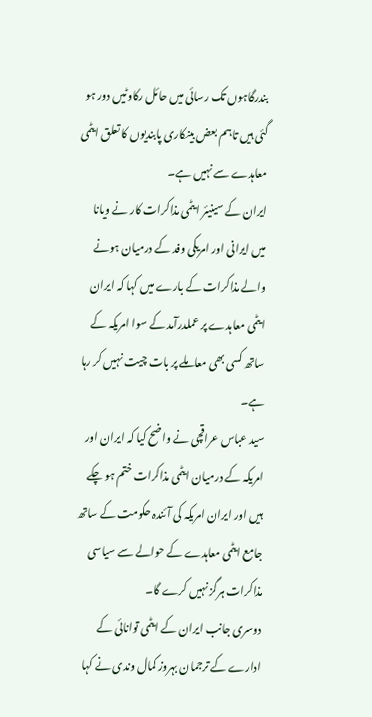بندرگاہوں تک رسائی میں حائل رکاوٹیں دور ہو گئی ہیں تاہم بعض بینکاری پابندیوں کا تعلق ایٹمی معاہدے سے نہیں ہے۔
ایران کے سینیئر ایٹمی مذاکرات کار نے ویانا میں ایرانی اور امریکی وفد کے درمیان ہونے والے مذاکرات کے بارے میں کہا کہ ایران ایٹمی معاہدے پر عملدرآمد کے سوا امریکہ کے ساتھ کسی بھی معاملے پر بات چیت نہیں کر رہا ہے۔
سید عباس عراقچی نے واضح کیا کہ ایران اور امریکہ کے درمیان ایٹمی مذاکرات ختم ہو چکے ہیں اور ایران امریکہ کی آئندہ حکومت کے ساتھ جامع ایٹمی معاہدے کے حوالے سے سیاسی مذاکرات ہرگز نہیں کرے گا۔
دوسری جانب ایران کے ایٹمی توانائی کے ادارے کے ترجمان بہروز کمال وندی نے کہا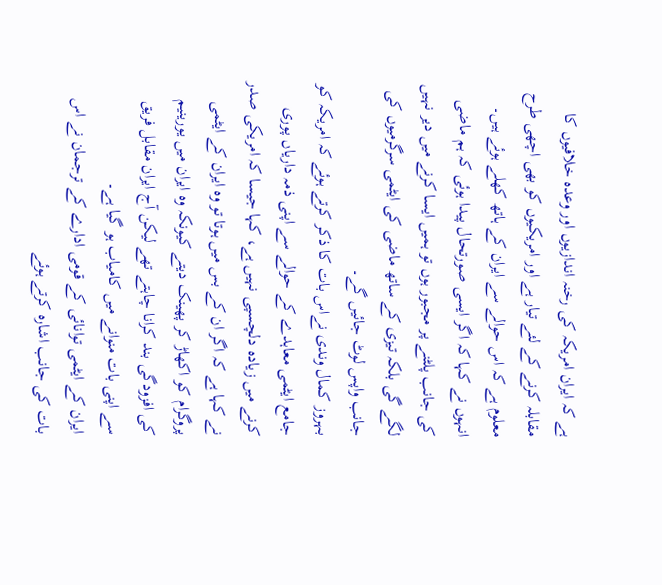ہے کہ ایران امریکہ کی رخنہ اندازیوں اور وعدہ خلافیوں کا مقابلہ کرنے کے لئے تیار ہے اور امریکیوں کو بھی اچھی طرح معلوم ہے کہ اس حوالے سے ایران کے ہاتھ کھلے ہوئے ہیں۔
انہوں نے کہا کہ اگر ایسی صورتحال پیدا ہوئی کہ ہم ماضی کی جانب پلٹنے پر مجبور ہوں تو ہمیں ایسا کرنے میں دیر نہیں لگے گی بلکہ تیزی کے ساتھ ماضی کی ایٹمی سرگرمیوں کی جانب واپس لوٹ جائیں گے۔
بہروز کمال وندی نےاس بات کا ذکر کرتے ہوئے کہ امریکہ کو جامع ایٹمی معاہدے کے حوالے سے اپنی ذمہ داریاں پوری کرنے میں زیادہ دلچسپی نہیں ہے، کہا جیسا کہ امریکی صدر نے کہا ہے کہ اگر ان کے بس میں ہوتا تو وہ ایران کے ایٹمی پروگرام کو اکھاڑ کر پھینک دیتے کیونکہ وہ ایران میں یورینیم کی افزودگی بند کرانا چاہتے تھے لیکن آج ایران مقابل فریق سے اپنی بات منوانے میں کامیاب ہو گیا ہے۔
ایران کے ایٹمی توانائی کے قومی ادارے کے ترجمان نے اس بات کی جانب اشارہ کرتے ہوئے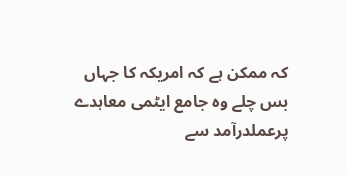کہ ممکن ہے کہ امریکہ کا جہاں بس چلے وہ جامع ایٹمی معاہدے پرعملدرآمد سے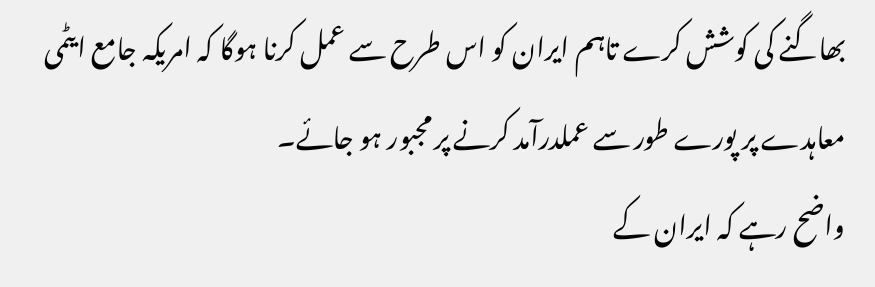بھاگنے کی کوشش کرے تاہم ایران کو اس طرح سے عمل کرنا ہوگا کہ امریکہ جامع ایٹمی معاہدے پر پورے طور سے عملدرآمد کرنے پر مجبور ہو جائے۔
واضح رہے کہ ایران کے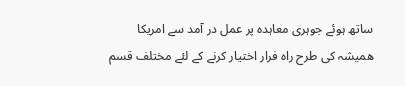ساتھ ہوئے جوہری معاہدہ پر عمل در آمد سے امریکا ھمیشہ کی طرح راہ فرار اختیار کرنے کے لئے مختلف قسم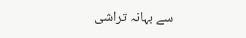سے بہانہ تراشی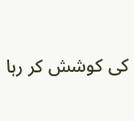کی کوشش کر رہا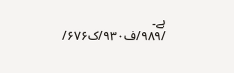ہے۔ /۹۸۹/ف۹۳۰/ک۶۷۶/